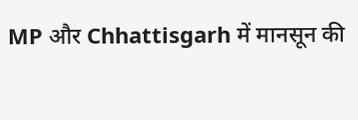MP और Chhattisgarh में मानसून की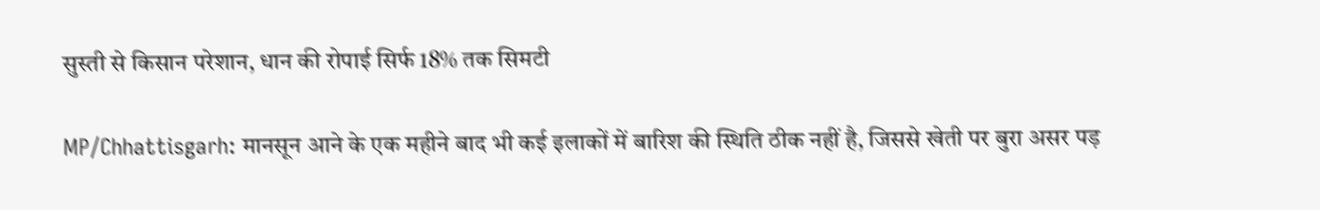सुस्ती से किसान परेशान, धान की रोपाई सिर्फ 18% तक सिमटी

MP/Chhattisgarh: मानसून आने के एक महीने बाद भी कई इलाकों में बारिश की स्थिति ठीक नहीं है, जिससे खेती पर बुरा असर पड़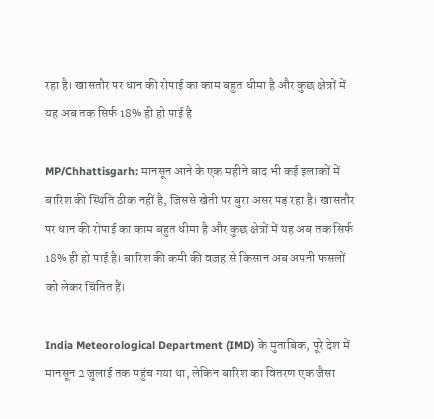रहा है। खासतौर पर धान की रोपाई का काम बहुत धीमा है और कुछ क्षेत्रों में यह अब तक सिर्फ 18% ही हो पाई है

MP/Chhattisgarh: मानसून आने के एक महीने बाद भी कई इलाकों में बारिश की स्थिति ठीक नहीं है, जिससे खेती पर बुरा असर पड़ रहा है। खासतौर पर धान की रोपाई का काम बहुत धीमा है और कुछ क्षेत्रों में यह अब तक सिर्फ 18% ही हो पाई है। बारिश की कमी की वजह से किसान अब अपनी फसलों को लेकर चिंतित हैं।

India Meteorological Department (IMD) के मुताबिक, पूरे देश में मानसून 2 जुलाई तक पहुंच गया था, लेकिन बारिश का वितरण एक जैसा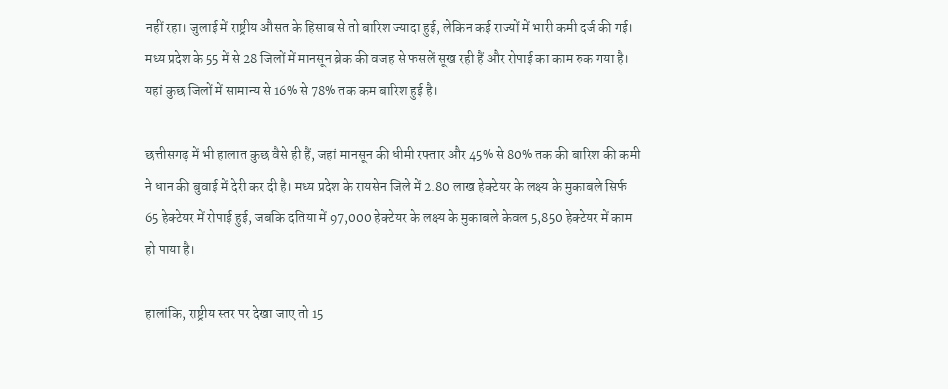नहीं रहा। जुलाई में राष्ट्रीय औसत के हिसाब से तो बारिश ज्यादा हुई, लेकिन कई राज्यों में भारी कमी दर्ज की गई। मध्य प्रदेश के 55 में से 28 जिलों में मानसून ब्रेक की वजह से फसलें सूख रही हैं और रोपाई का काम रुक गया है। यहां कुछ जिलों में सामान्य से 16% से 78% तक कम बारिश हुई है।

छत्तीसगढ़ में भी हालात कुछ वैसे ही हैं, जहां मानसून की धीमी रफ्तार और 45% से 80% तक की बारिश की कमी ने धान की बुवाई में देरी कर दी है। मध्य प्रदेश के रायसेन जिले में 2.80 लाख हेक्टेयर के लक्ष्य के मुकाबले सिर्फ 65 हेक्टेयर में रोपाई हुई, जबकि दतिया में 97,000 हेक्टेयर के लक्ष्य के मुकाबले केवल 5,850 हेक्टेयर में काम हो पाया है।

हालांकि, राष्ट्रीय स्तर पर देखा जाए तो 15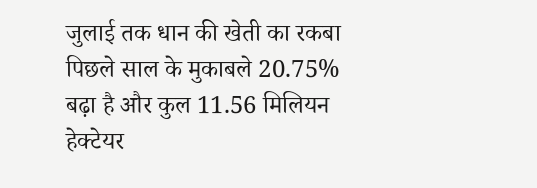जुलाई तक धान की खेती का रकबा पिछले साल के मुकाबले 20.75% बढ़ा है और कुल 11.56 मिलियन हेक्टेयर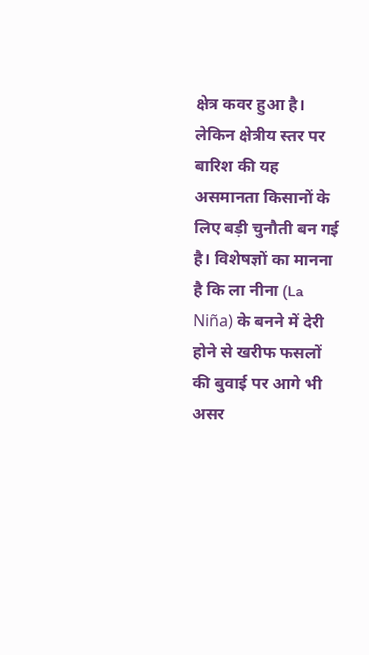क्षेत्र कवर हुआ है। लेकिन क्षेत्रीय स्तर पर बारिश की यह असमानता किसानों के लिए बड़ी चुनौती बन गई है। विशेषज्ञों का मानना है कि ला नीना (La Niña) के बनने में देरी होने से खरीफ फसलों की बुवाई पर आगे भी असर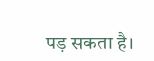पड़ सकता है।